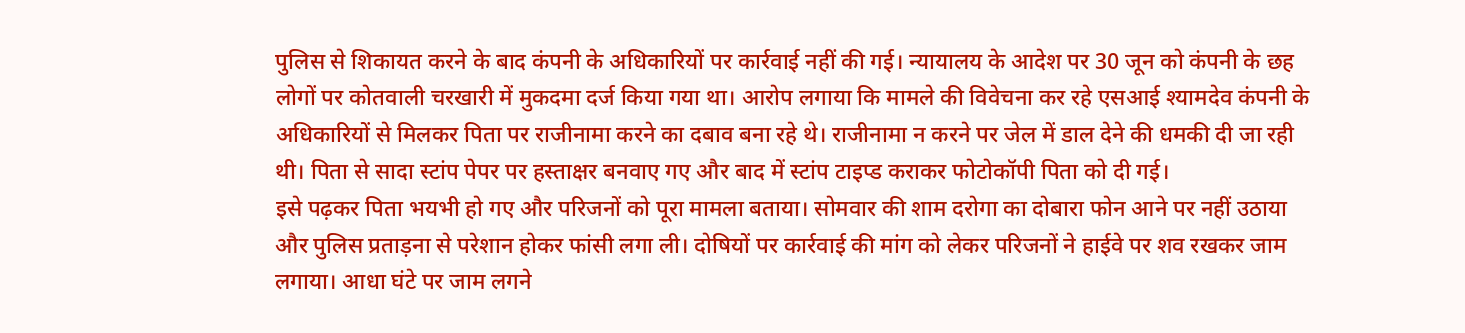पुलिस से शिकायत करने के बाद कंपनी के अधिकारियों पर कार्रवाई नहीं की गई। न्यायालय के आदेश पर 30 जून को कंपनी के छह लोगों पर कोतवाली चरखारी में मुकदमा दर्ज किया गया था। आरोप लगाया कि मामले की विवेचना कर रहे एसआई श्यामदेव कंपनी के अधिकारियों से मिलकर पिता पर राजीनामा करने का दबाव बना रहे थे। राजीनामा न करने पर जेल में डाल देने की धमकी दी जा रही थी। पिता से सादा स्टांप पेपर पर हस्ताक्षर बनवाए गए और बाद में स्टांप टाइप्ड कराकर फोटोकॉपी पिता को दी गई।
इसे पढ़कर पिता भयभी हो गए और परिजनों को पूरा मामला बताया। सोमवार की शाम दरोगा का दोबारा फोन आने पर नहीं उठाया और पुलिस प्रताड़ना से परेशान होकर फांसी लगा ली। दोषियों पर कार्रवाई की मांग को लेकर परिजनों ने हाईवे पर शव रखकर जाम लगाया। आधा घंटे पर जाम लगने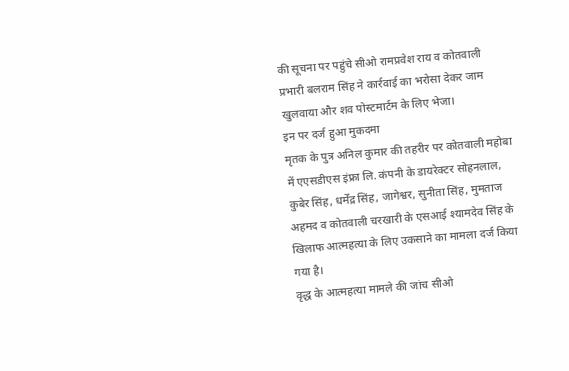की सूचना पर पहुंचे सीओ रामप्रवेश राय व कोतवाली प्रभारी बलराम सिंह ने कार्रवाई का भरोसा देकर जाम खुलवाया और शव पोस्टमार्टम के लिए भेजा।
इन पर दर्ज हुआ मुकदमा
मृतक के पुत्र अनिल कुमार की तहरीर पर कोतवाली महोबा में एएसडीएस इंफ्रा लि. कंपनी के डायरेक्टर सोहनलाल, कुबेर सिंह, धर्मेंद्र सिंह, जागेश्वर, सुनीता सिंह, मुमताज अहमद व कोतवाली चरखारी के एसआई श्यामदेव सिंह के खिलाफ आत्महत्या के लिए उकसाने का मामला दर्ज किया गया है।
वृद्ध के आत्महत्या मामले की जांच सीओ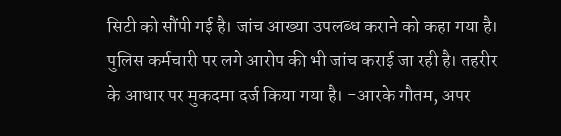सिटी को सौंपी गई है। जांच आख्या उपलब्ध कराने को कहा गया है। पुलिस कर्मचारी पर लगे आरोप की भी जांच कराई जा रही है। तहरीर के आधार पर मुकदमा दर्ज किया गया है। -आरके गौतम, अपर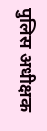पुलिस अधीक्षक